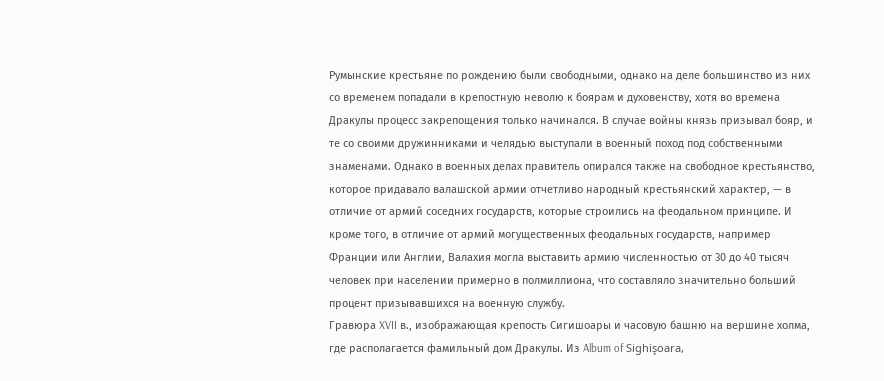Румынские крестьяне по рождению были свободными, однако на деле большинство из них со временем попадали в крепостную неволю к боярам и духовенству, хотя во времена Дракулы процесс закрепощения только начинался. В случае войны князь призывал бояр, и те со своими дружинниками и челядью выступали в военный поход под собственными знаменами. Однако в военных делах правитель опирался также на свободное крестьянство, которое придавало валашской армии отчетливо народный крестьянский характер, — в отличие от армий соседних государств, которые строились на феодальном принципе. И кроме того, в отличие от армий могущественных феодальных государств, например Франции или Англии, Валахия могла выставить армию численностью от 30 до 40 тысяч человек при населении примерно в полмиллиона, что составляло значительно больший процент призывавшихся на военную службу.
Гравюра XVII в., изображающая крепость Сигишоары и часовую башню на вершине холма, где располагается фамильный дом Дракулы. Из Album of Sighişoara,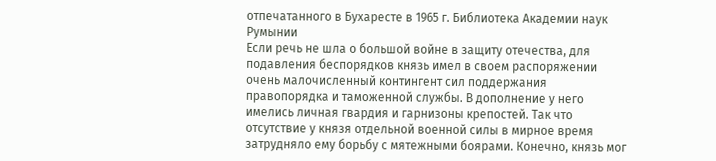отпечатанного в Бухаресте в 1965 г. Библиотека Академии наук Румынии
Если речь не шла о большой войне в защиту отечества, для подавления беспорядков князь имел в своем распоряжении очень малочисленный контингент сил поддержания правопорядка и таможенной службы. В дополнение у него имелись личная гвардия и гарнизоны крепостей. Так что отсутствие у князя отдельной военной силы в мирное время затрудняло ему борьбу с мятежными боярами. Конечно, князь мог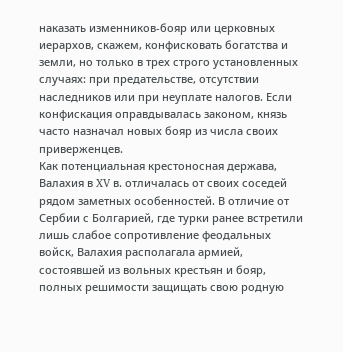наказать изменников-бояр или церковных иерархов, скажем, конфисковать богатства и земли, но только в трех строго установленных случаях: при предательстве, отсутствии наследников или при неуплате налогов. Если конфискация оправдывалась законом, князь часто назначал новых бояр из числа своих приверженцев.
Как потенциальная крестоносная держава, Валахия в XV в. отличалась от своих соседей рядом заметных особенностей. В отличие от Сербии с Болгарией, где турки ранее встретили лишь слабое сопротивление феодальных войск, Валахия располагала армией, состоявшей из вольных крестьян и бояр, полных решимости защищать свою родную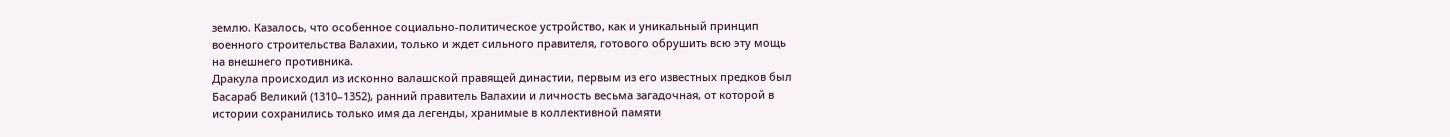землю. Казалось, что особенное социально-политическое устройство, как и уникальный принцип военного строительства Валахии, только и ждет сильного правителя, готового обрушить всю эту мощь на внешнего противника.
Дракула происходил из исконно валашской правящей династии, первым из его известных предков был Басараб Великий (1310–1352), ранний правитель Валахии и личность весьма загадочная, от которой в истории сохранились только имя да легенды, хранимые в коллективной памяти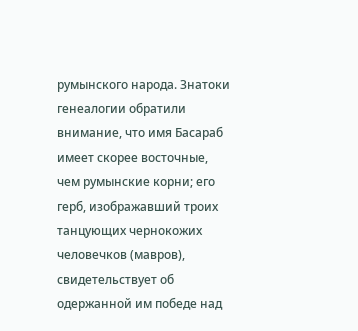румынского народа. Знатоки генеалогии обратили внимание, что имя Басараб имеет скорее восточные, чем румынские корни; его герб, изображавший троих танцующих чернокожих человечков (мавров), свидетельствует об одержанной им победе над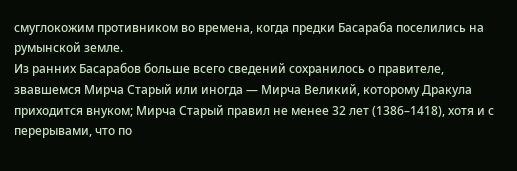смуглокожим противником во времена, когда предки Басараба поселились на румынской земле.
Из ранних Басарабов больше всего сведений сохранилось о правителе, звавшемся Мирча Старый или иногда — Мирча Великий, которому Дракула приходится внуком; Мирча Старый правил не менее 32 лет (1386–1418), хотя и с перерывами, что по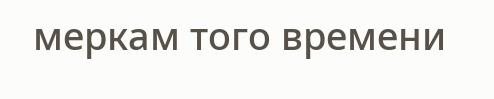меркам того времени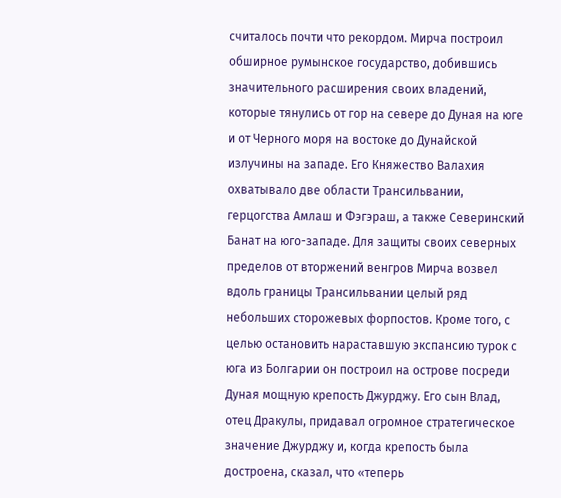считалось почти что рекордом. Мирча построил обширное румынское государство, добившись значительного расширения своих владений, которые тянулись от гор на севере до Дуная на юге и от Черного моря на востоке до Дунайской излучины на западе. Его Княжество Валахия охватывало две области Трансильвании, герцогства Амлаш и Фэгэраш, а также Северинский Банат на юго-западе. Для защиты своих северных пределов от вторжений венгров Мирча возвел вдоль границы Трансильвании целый ряд небольших сторожевых форпостов. Кроме того, с целью остановить нараставшую экспансию турок с юга из Болгарии он построил на острове посреди Дуная мощную крепость Джурджу. Его сын Влад, отец Дракулы, придавал огромное стратегическое значение Джурджу и, когда крепость была достроена, сказал, что «теперь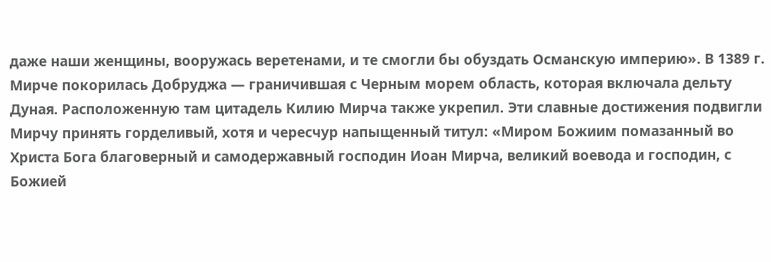даже наши женщины, вооружась веретенами, и те смогли бы обуздать Османскую империю». В 1389 г. Мирче покорилась Добруджа — граничившая с Черным морем область, которая включала дельту Дуная. Расположенную там цитадель Килию Мирча также укрепил. Эти славные достижения подвигли Мирчу принять горделивый, хотя и чересчур напыщенный титул: «Миром Божиим помазанный во Христа Бога благоверный и самодержавный господин Иоан Мирча, великий воевода и господин, с Божией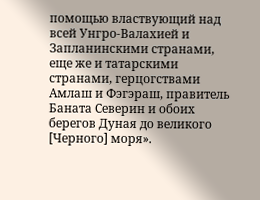помощью властвующий над всей Унгро-Валахией и Запланинскими странами, еще же и татарскими странами, герцогствами Амлаш и Фэгэраш, правитель Баната Северин и обоих берегов Дуная до великого [Черного] моря».